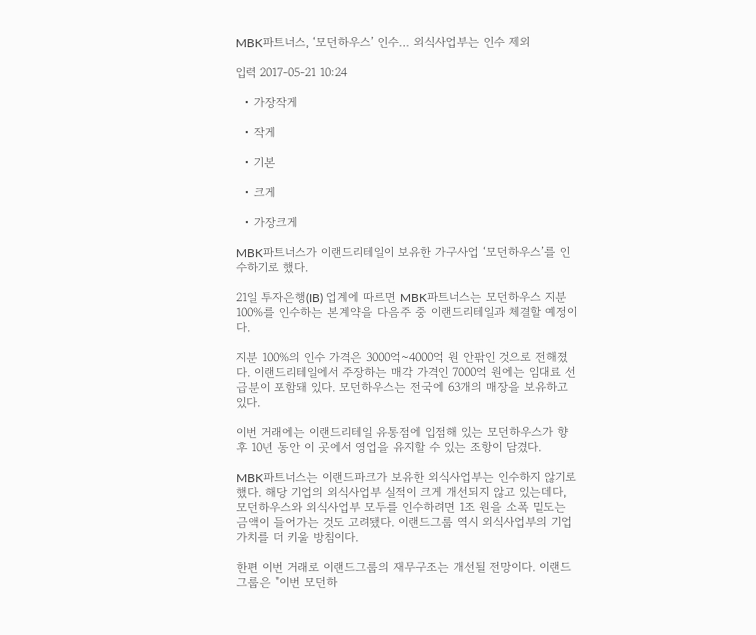MBK파트너스, ‘모던하우스’ 인수… 외식사업부는 인수 제외

입력 2017-05-21 10:24

  • 가장작게

  • 작게

  • 기본

  • 크게

  • 가장크게

MBK파트너스가 이랜드리테일이 보유한 가구사업 ‘모던하우스’를 인수하기로 했다.

21일 투자은행(IB) 업계에 따르면 MBK파트너스는 모던하우스 지분 100%를 인수하는 본계약을 다음주 중 이랜드리테일과 체결할 예정이다.

지분 100%의 인수 가격은 3000억~4000억 원 안팎인 것으로 전해졌다. 이랜드리테일에서 주장하는 매각 가격인 7000억 원에는 임대료 선급분이 포함돼 있다. 모던하우스는 전국에 63개의 매장을 보유하고 있다.

이번 거래에는 이랜드리테일 유통점에 입점해 있는 모던하우스가 향후 10년 동안 이 곳에서 영업을 유지할 수 있는 조항이 담겼다.

MBK파트너스는 이랜드파크가 보유한 외식사업부는 인수하지 않기로 했다. 해당 기업의 외식사업부 실적이 크게 개선되지 않고 있는데다, 모던하우스와 외식사업부 모두를 인수하려면 1조 원을 소폭 밑도는 금액이 들어가는 것도 고려됐다. 이랜드그룹 역시 외식사업부의 기업 가치를 더 키울 방침이다.

한편 이번 거래로 이랜드그룹의 재무구조는 개선될 전망이다. 이랜드그룹은 "이번 모던하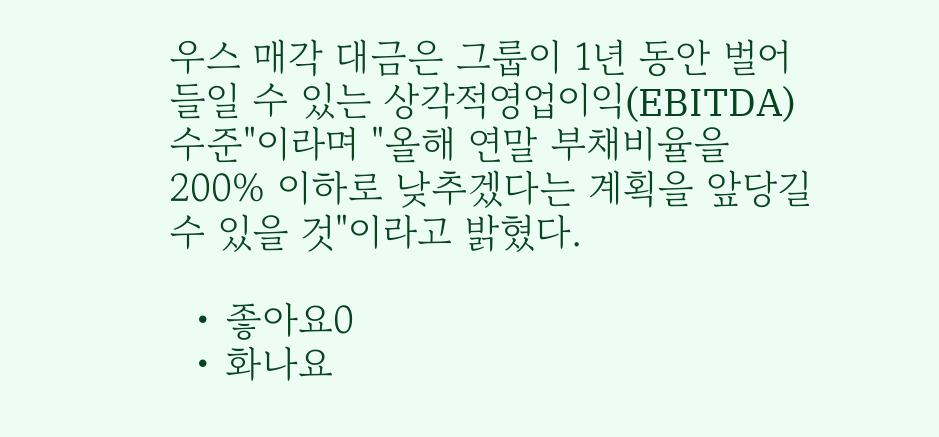우스 매각 대금은 그룹이 1년 동안 벌어 들일 수 있는 상각적영업이익(EBITDA) 수준"이라며 "올해 연말 부채비율을 200% 이하로 낮추겠다는 계획을 앞당길 수 있을 것"이라고 밝혔다.

  • 좋아요0
  • 화나요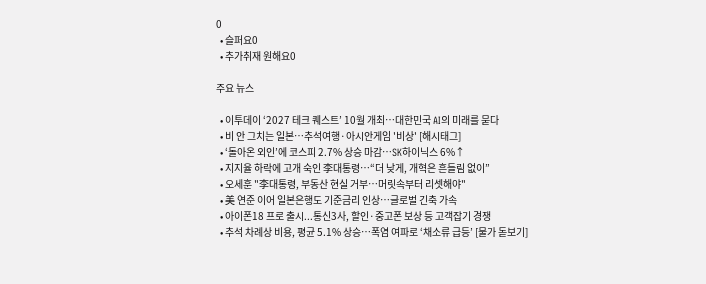0
  • 슬퍼요0
  • 추가취재 원해요0

주요 뉴스

  • 이투데이 ‘2027 테크 퀘스트’ 10월 개최⋯대한민국 AI의 미래를 묻다
  • 비 안 그치는 일본…추석여행·아시안게임 '비상' [해시태그]
  • ‘돌아온 외인’에 코스피 2.7% 상승 마감⋯SK하이닉스 6%↑
  • 지지율 하락에 고개 숙인 李대통령⋯“더 낮게, 개혁은 흔들림 없이”
  • 오세훈 "李대통령, 부동산 현실 거부⋯머릿속부터 리셋해야"
  • 美 연준 이어 일본은행도 기준금리 인상⋯글로벌 긴축 가속
  • 아이폰18 프로 출시...통신3사, 할인·중고폰 보상 등 고객잡기 경쟁
  • 추석 차례상 비용, 평균 5.1% 상승…폭염 여파로 ‘채소류 급등’ [물가 돋보기]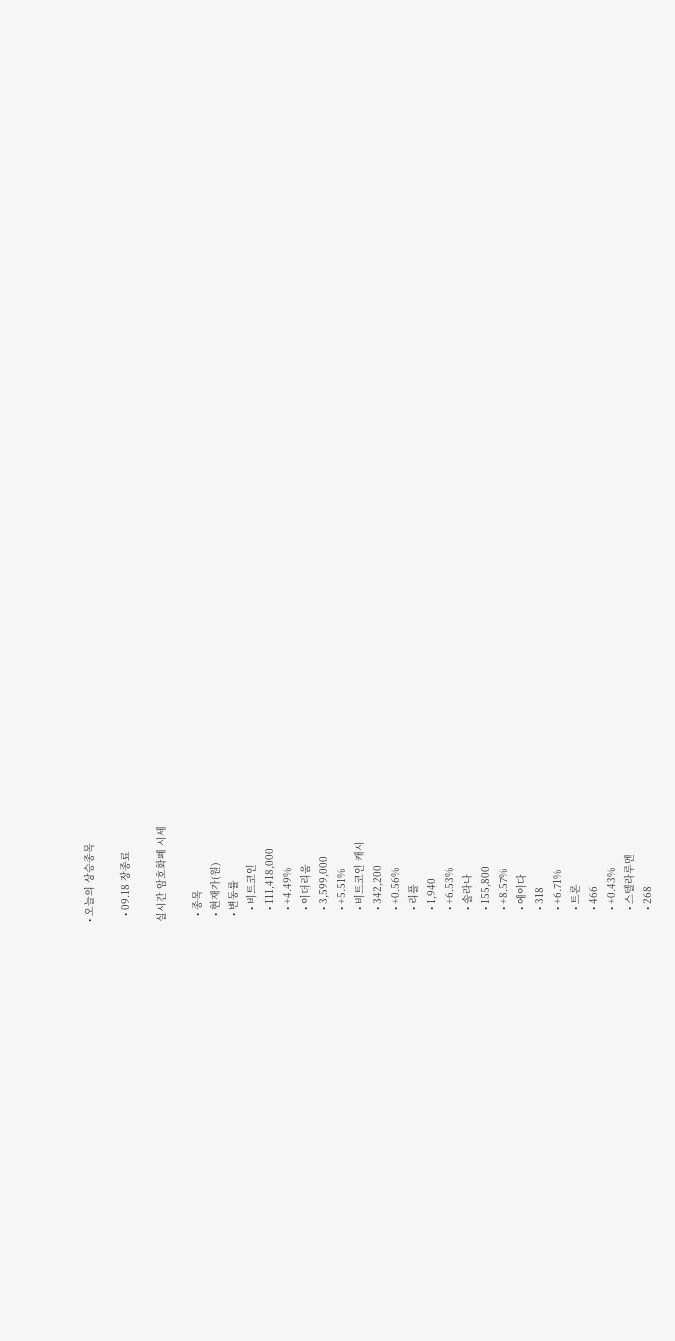• 오늘의 상승종목

  • 09.18 장종료

실시간 암호화폐 시세

  • 종목
  • 현재가(원)
  • 변동률
    • 비트코인
    • 111,418,000
    • +4.49%
    • 이더리움
    • 3,599,000
    • +5.51%
    • 비트코인 캐시
    • 342,200
    • +0.56%
    • 리플
    • 1,940
    • +6.53%
    • 솔라나
    • 155,800
    • +8.57%
    • 에이다
    • 318
    • +6.71%
    • 트론
    • 466
    • +0.43%
    • 스텔라루멘
    • 268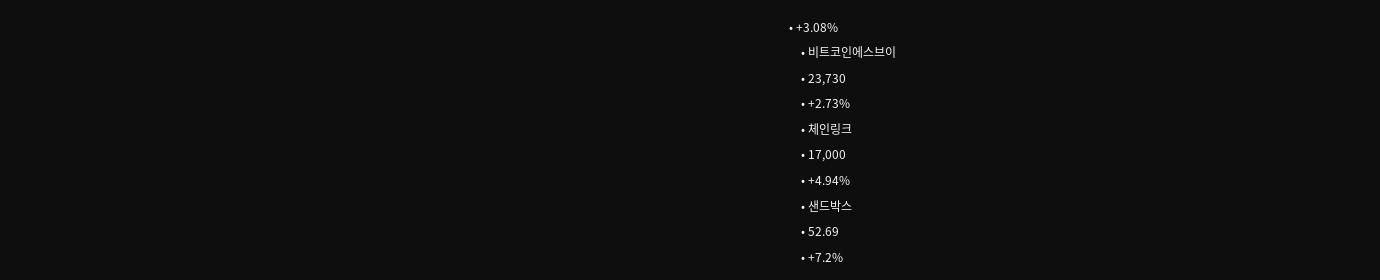• +3.08%
    • 비트코인에스브이
    • 23,730
    • +2.73%
    • 체인링크
    • 17,000
    • +4.94%
    • 샌드박스
    • 52.69
    • +7.2%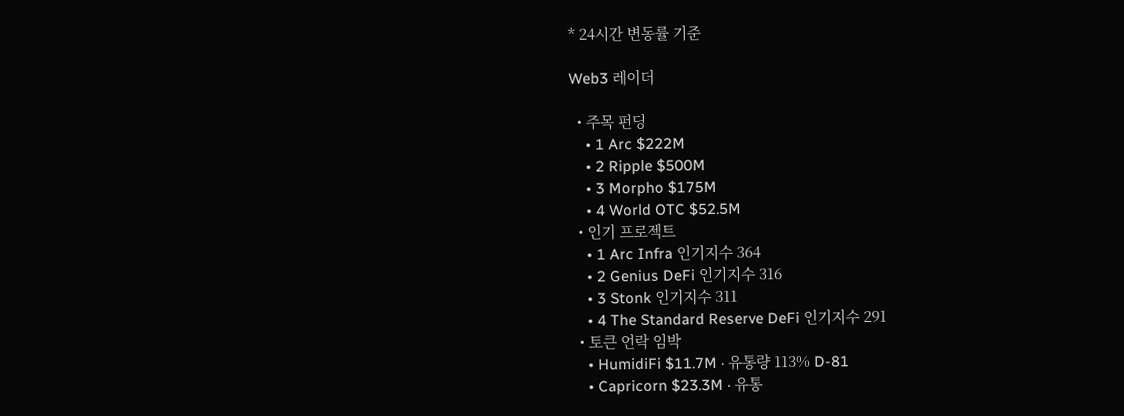* 24시간 변동률 기준

Web3 레이더

  • 주목 펀딩
    • 1 Arc $222M
    • 2 Ripple $500M
    • 3 Morpho $175M
    • 4 World OTC $52.5M
  • 인기 프로젝트
    • 1 Arc Infra 인기지수 364
    • 2 Genius DeFi 인기지수 316
    • 3 Stonk 인기지수 311
    • 4 The Standard Reserve DeFi 인기지수 291
  • 토큰 언락 임박
    • HumidiFi $11.7M · 유통량 113% D-81
    • Capricorn $23.3M · 유통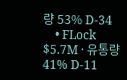량 53% D-34
    • FLock $5.7M · 유통량 41% D-11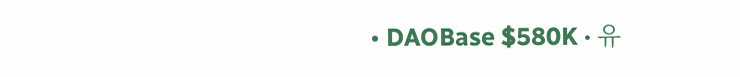• DAOBase $580K · 유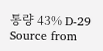통량 43% D-29
Source from